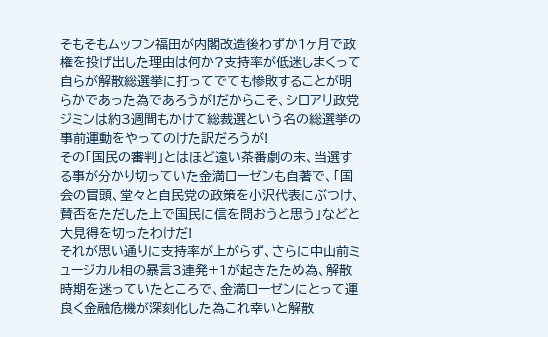そもそもムッフン福田が内閣改造後わずか1ヶ月で政権を投げ出した理由は何か?支持率が低迷しまくって自らが解散総選挙に打ってでても惨敗することが明らかであった為であろうが!だからこそ、シロアリ政党ジミンは約3週間もかけて総裁選という名の総選挙の事前運動をやってのけた訳だろうが!
その「国民の審判」とはほど遠い茶番劇の末、当選する事が分かり切っていた金満ローゼンも自著で、「国会の冒頭、堂々と自民党の政策を小沢代表にぶつけ、賛否をただした上で国民に信を問おうと思う」などと大見得を切ったわけだ!
それが思い通りに支持率が上がらず、さらに中山前ミュージカル相の暴言3連発+1が起きたため為、解散時期を迷っていたところで、金満ローゼンにとって運良く金融危機が深刻化した為これ幸いと解散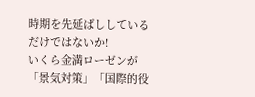時期を先延ばししているだけではないか!
いくら金満ローゼンが「景気対策」「国際的役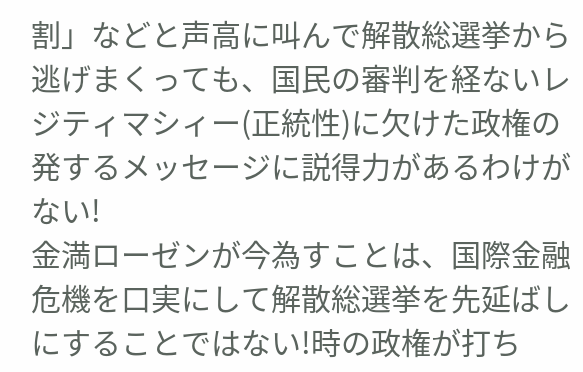割」などと声高に叫んで解散総選挙から逃げまくっても、国民の審判を経ないレジティマシィー(正統性)に欠けた政権の発するメッセージに説得力があるわけがない!
金満ローゼンが今為すことは、国際金融危機を口実にして解散総選挙を先延ばしにすることではない!時の政権が打ち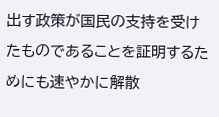出す政策が国民の支持を受けたものであることを証明するためにも速やかに解散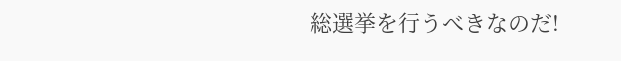総選挙を行うべきなのだ!